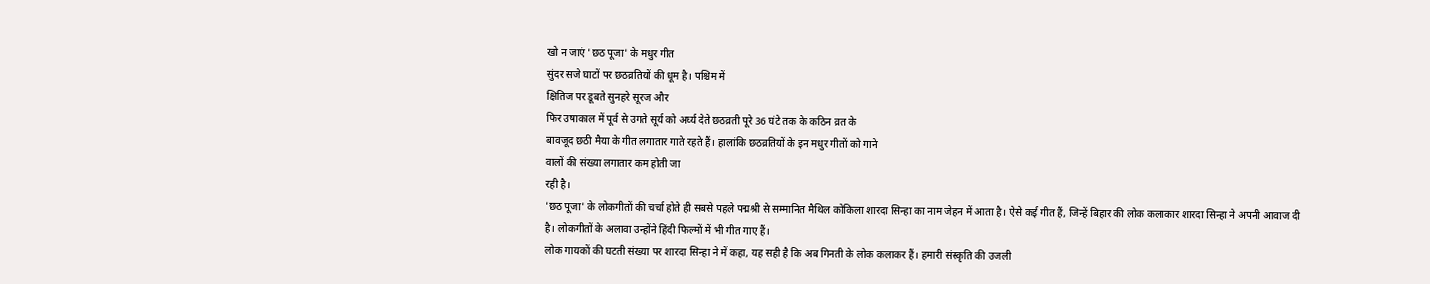खो न जाएं 'छठ पूजा' के मधुर गीत
सुंदर सजे घाटों पर छठव्रतियों की धूम है। पश्चिम में
क्षितिज पर डूबते सुनहरे सूरज और
फिर उषाकाल में पूर्व से उगते सूर्य को अर्घ्य देते छठव्रती पूरे 36 घंटे तक के कठिन व्रत के
बावजूद छठी मैया के गीत लगातार गाते रहते हैं। हालांकि छठव्रतियों के इन मधुर गीतों को गाने
वालों की संख्या लगातार कम होती जा
रही है।
'छठ पूजा' के लोकगीतों की चर्चा होते ही सबसे पहले पद्मश्री से सम्मानित मैथिल कोकिला शारदा सिन्हा का नाम जेहन में आता है। ऐसे कई गीत हैं, जिन्हें बिहार की लोक कलाकार शारदा सिन्हा ने अपनी आवाज दी है। लोकगीतों के अलावा उन्होंने हिंदी फिल्मों में भी गीत गाए हैं।
लोक गायकों की घटती संख्या पर शारदा सिन्हा ने में कहा, यह सही है कि अब गिनती के लोक कलाकर हैं। हमारी संस्कृति की उजली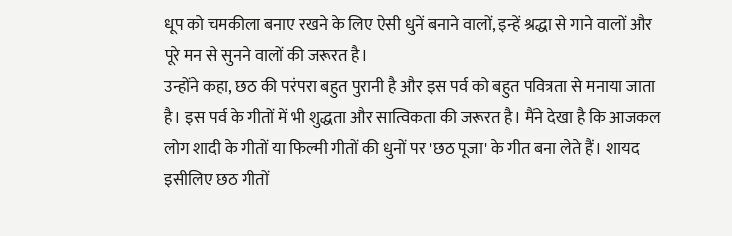धूप को चमकीला बनाए रखने के लिए ऐसी धुनें बनाने वालों, इन्हें श्रद्धा से गाने वालों और पूरे मन से सुनने वालों की जरूरत है।
उन्होंने कहा, छठ की परंपरा बहुत पुरानी है और इस पर्व को बहुत पवित्रता से मनाया जाता है। इस पर्व के गीतों में भी शुद्धता और सात्विकता की जरूरत है। मैंने देखा है कि आजकल लोग शादी के गीतों या फिल्मी गीतों की धुनों पर 'छठ पूजा' के गीत बना लेते हैं। शायद इसीलिए छठ गीतों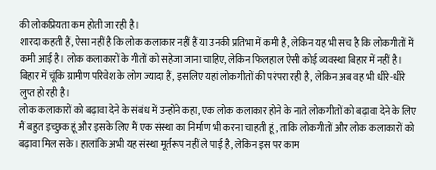की लोकप्रियता कम होती जा रही है।
शारदा कहती हैं, ऐसा नहीं है कि लोक कलाकार नहीं हैं या उनकी प्रतिभा में कमी है, लेकिन यह भी सच है कि लोकगीतों में कमी आई है। लोक कलाकारों के गीतों को सहेजा जाना चाहिए, लेकिन फिलहाल ऐसी कोई व्यवस्था बिहार में नहीं है। बिहार में चूंकि ग्रामीण परिवेश के लोग ज्यादा हैं, इसलिए यहां लोकगीतों की परंपरा रही है, लेकिन अब वह भी धीरे-धीरे लुप्त हो रही है।
लोक कलाकारों को बढ़ावा देने के संबंध में उन्होंने कहा, एक लोक कलाकार होने के नाते लोकगीतों को बढ़ावा देने के लिए मैं बहुत इच्छुक हूं और इसके लिए मैं एक संस्था का निर्माण भी करना चाहती हूं, ताकि लोकगीतों और लोक कलाकारों को बढ़ावा मिल सके। हालांकि अभी यह संस्था मूर्तरूप नहीं ले पाई है, लेकिन इस पर काम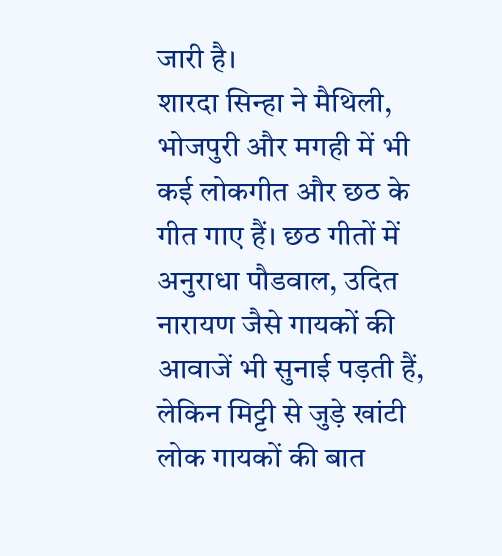जारी है।
शारदा सिन्हा ने मैथिली, भोजपुरी और मगही में भी कई लोकगीत और छठ के गीत गाए हैं। छठ गीतों में अनुराधा पौडवाल, उदित नारायण जैसे गायकों की आवाजें भी सुनाई पड़ती हैं, लेकिन मिट्टी से जुड़े खांटी लोक गायकों की बात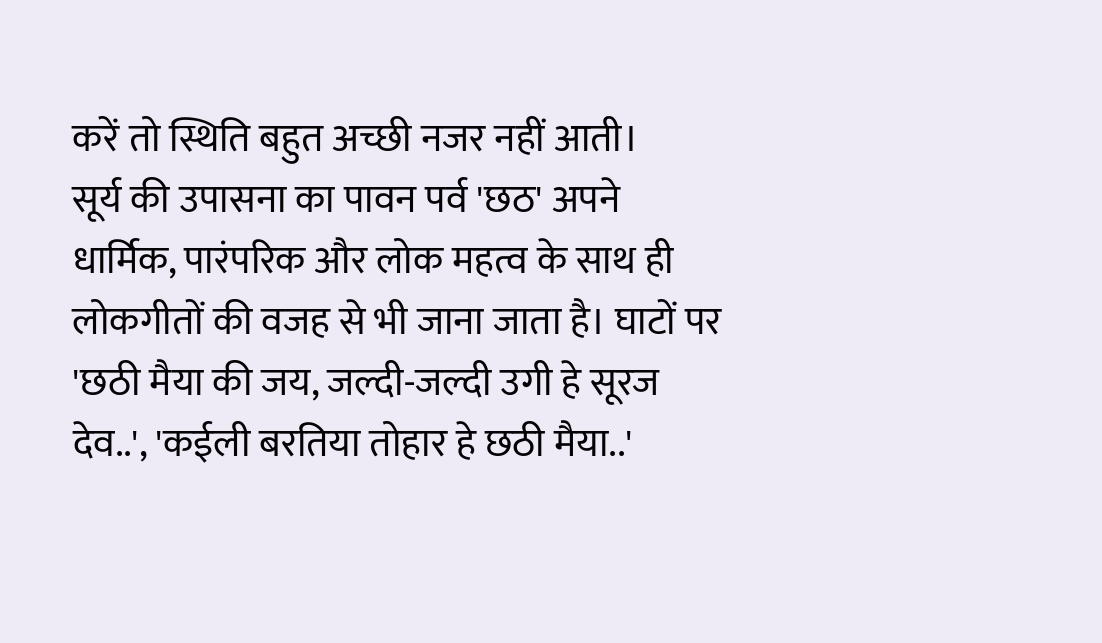करें तो स्थिति बहुत अच्छी नजर नहीं आती।
सूर्य की उपासना का पावन पर्व 'छठ' अपने धार्मिक, पारंपरिक और लोक महत्व के साथ ही लोकगीतों की वजह से भी जाना जाता है। घाटों पर 'छठी मैया की जय, जल्दी-जल्दी उगी हे सूरज देव..', 'कईली बरतिया तोहार हे छठी मैया..'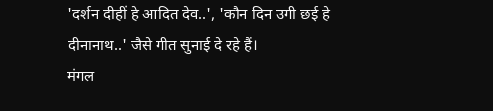'दर्शन दीहीं हे आदित देव..', 'कौन दिन उगी छई हे दीनानाथ..' जैसे गीत सुनाई दे रहे हैं।
मंगल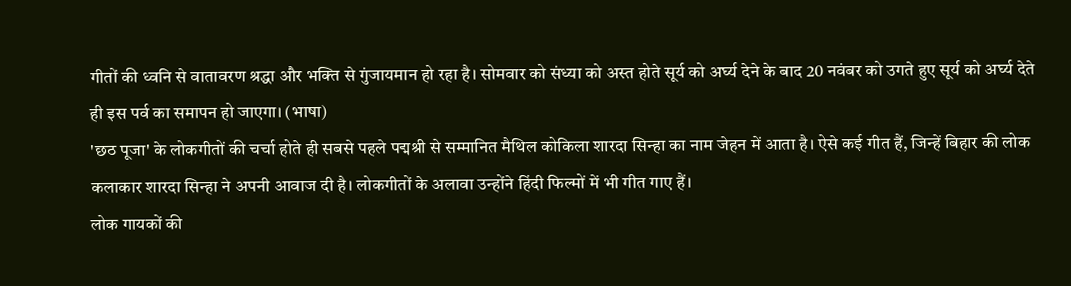गीतों की ध्वनि से वातावरण श्रद्धा और भक्ति से गुंजायमान हो रहा है। सोमवार को संध्या को अस्त होते सूर्य को अर्घ्य देने के बाद 20 नवंबर को उगते हुए सूर्य को अर्घ्य देते ही इस पर्व का समापन हो जाएगा। (भाषा)
'छठ पूजा' के लोकगीतों की चर्चा होते ही सबसे पहले पद्मश्री से सम्मानित मैथिल कोकिला शारदा सिन्हा का नाम जेहन में आता है। ऐसे कई गीत हैं, जिन्हें बिहार की लोक कलाकार शारदा सिन्हा ने अपनी आवाज दी है। लोकगीतों के अलावा उन्होंने हिंदी फिल्मों में भी गीत गाए हैं।
लोक गायकों की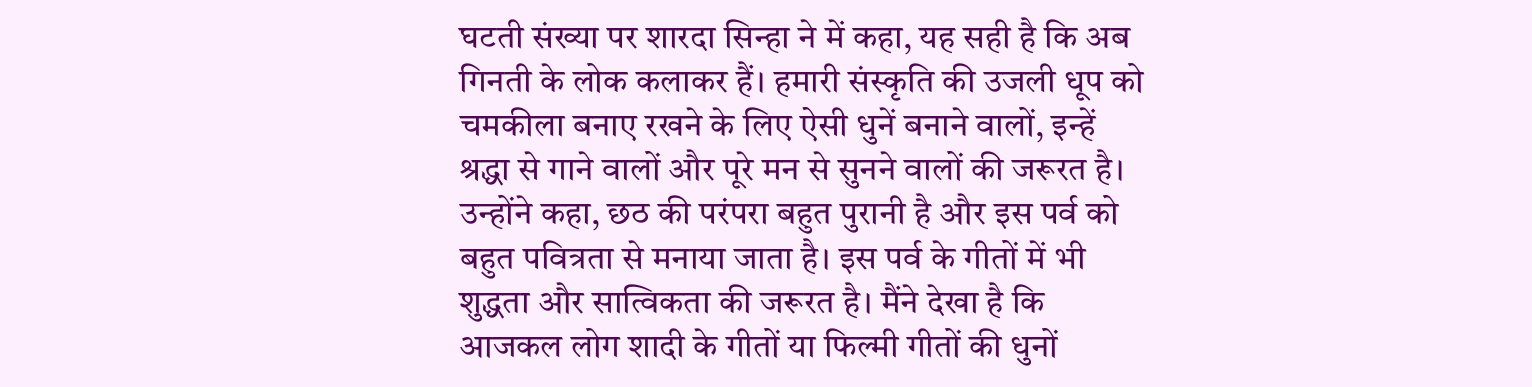घटती संख्या पर शारदा सिन्हा ने में कहा, यह सही है कि अब गिनती के लोक कलाकर हैं। हमारी संस्कृति की उजली धूप को चमकीला बनाए रखने के लिए ऐसी धुनें बनाने वालों, इन्हें श्रद्धा से गाने वालों और पूरे मन से सुनने वालों की जरूरत है।
उन्होंने कहा, छठ की परंपरा बहुत पुरानी है और इस पर्व को बहुत पवित्रता से मनाया जाता है। इस पर्व के गीतों में भी शुद्धता और सात्विकता की जरूरत है। मैंने देखा है कि आजकल लोग शादी के गीतों या फिल्मी गीतों की धुनों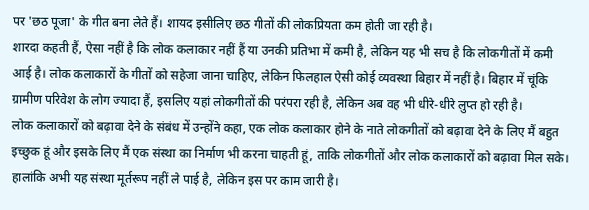पर 'छठ पूजा' के गीत बना लेते हैं। शायद इसीलिए छठ गीतों की लोकप्रियता कम होती जा रही है।
शारदा कहती हैं, ऐसा नहीं है कि लोक कलाकार नहीं हैं या उनकी प्रतिभा में कमी है, लेकिन यह भी सच है कि लोकगीतों में कमी आई है। लोक कलाकारों के गीतों को सहेजा जाना चाहिए, लेकिन फिलहाल ऐसी कोई व्यवस्था बिहार में नहीं है। बिहार में चूंकि ग्रामीण परिवेश के लोग ज्यादा हैं, इसलिए यहां लोकगीतों की परंपरा रही है, लेकिन अब वह भी धीरे-धीरे लुप्त हो रही है।
लोक कलाकारों को बढ़ावा देने के संबंध में उन्होंने कहा, एक लोक कलाकार होने के नाते लोकगीतों को बढ़ावा देने के लिए मैं बहुत इच्छुक हूं और इसके लिए मैं एक संस्था का निर्माण भी करना चाहती हूं, ताकि लोकगीतों और लोक कलाकारों को बढ़ावा मिल सके। हालांकि अभी यह संस्था मूर्तरूप नहीं ले पाई है, लेकिन इस पर काम जारी है।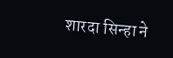शारदा सिन्हा ने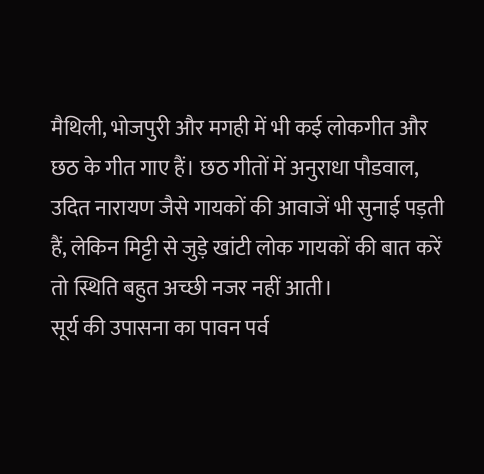मैथिली, भोजपुरी और मगही में भी कई लोकगीत और छठ के गीत गाए हैं। छठ गीतों में अनुराधा पौडवाल, उदित नारायण जैसे गायकों की आवाजें भी सुनाई पड़ती हैं, लेकिन मिट्टी से जुड़े खांटी लोक गायकों की बात करें तो स्थिति बहुत अच्छी नजर नहीं आती।
सूर्य की उपासना का पावन पर्व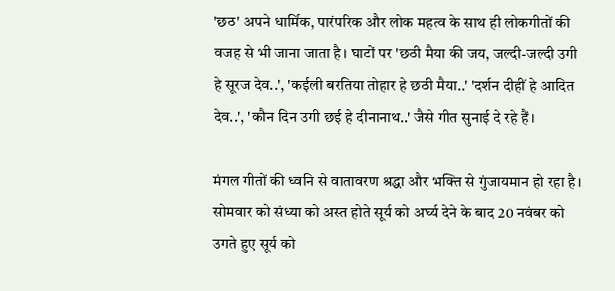'छठ' अपने धार्मिक, पारंपरिक और लोक महत्व के साथ ही लोकगीतों की वजह से भी जाना जाता है। घाटों पर 'छठी मैया की जय, जल्दी-जल्दी उगी हे सूरज देव..', 'कईली बरतिया तोहार हे छठी मैया..' 'दर्शन दीहीं हे आदित देव..', 'कौन दिन उगी छई हे दीनानाथ..' जैसे गीत सुनाई दे रहे हैं।

मंगल गीतों की ध्वनि से वातावरण श्रद्धा और भक्ति से गुंजायमान हो रहा है। सोमवार को संध्या को अस्त होते सूर्य को अर्घ्य देने के बाद 20 नवंबर को उगते हुए सूर्य को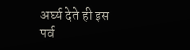अर्घ्य देते ही इस पर्व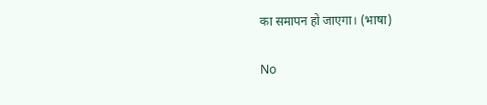का समापन हो जाएगा। (भाषा)

No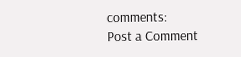comments:
Post a Comment